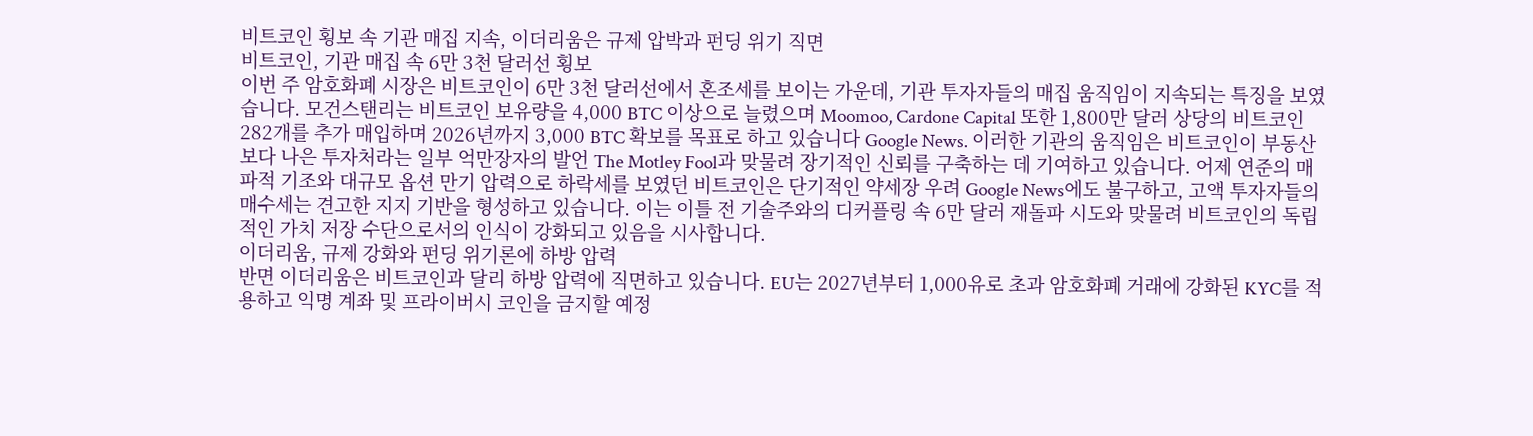비트코인 횡보 속 기관 매집 지속, 이더리움은 규제 압박과 펀딩 위기 직면
비트코인, 기관 매집 속 6만 3천 달러선 횡보
이번 주 암호화폐 시장은 비트코인이 6만 3천 달러선에서 혼조세를 보이는 가운데, 기관 투자자들의 매집 움직임이 지속되는 특징을 보였습니다. 모건스탠리는 비트코인 보유량을 4,000 BTC 이상으로 늘렸으며 Moomoo, Cardone Capital 또한 1,800만 달러 상당의 비트코인 282개를 추가 매입하며 2026년까지 3,000 BTC 확보를 목표로 하고 있습니다 Google News. 이러한 기관의 움직임은 비트코인이 부동산보다 나은 투자처라는 일부 억만장자의 발언 The Motley Fool과 맞물려 장기적인 신뢰를 구축하는 데 기여하고 있습니다. 어제 연준의 매파적 기조와 대규모 옵션 만기 압력으로 하락세를 보였던 비트코인은 단기적인 약세장 우려 Google News에도 불구하고, 고액 투자자들의 매수세는 견고한 지지 기반을 형성하고 있습니다. 이는 이틀 전 기술주와의 디커플링 속 6만 달러 재돌파 시도와 맞물려 비트코인의 독립적인 가치 저장 수단으로서의 인식이 강화되고 있음을 시사합니다.
이더리움, 규제 강화와 펀딩 위기론에 하방 압력
반면 이더리움은 비트코인과 달리 하방 압력에 직면하고 있습니다. EU는 2027년부터 1,000유로 초과 암호화폐 거래에 강화된 KYC를 적용하고 익명 계좌 및 프라이버시 코인을 금지할 예정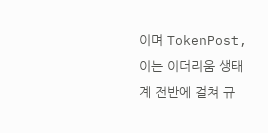이며 TokenPost, 이는 이더리움 생태계 전반에 걸쳐 규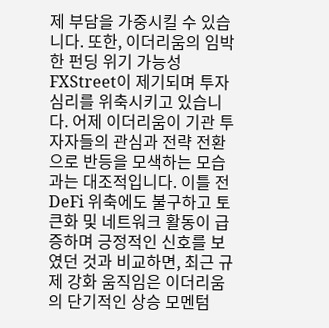제 부담을 가중시킬 수 있습니다. 또한, 이더리움의 임박한 펀딩 위기 가능성 FXStreet이 제기되며 투자 심리를 위축시키고 있습니다. 어제 이더리움이 기관 투자자들의 관심과 전략 전환으로 반등을 모색하는 모습과는 대조적입니다. 이틀 전 DeFi 위축에도 불구하고 토큰화 및 네트워크 활동이 급증하며 긍정적인 신호를 보였던 것과 비교하면, 최근 규제 강화 움직임은 이더리움의 단기적인 상승 모멘텀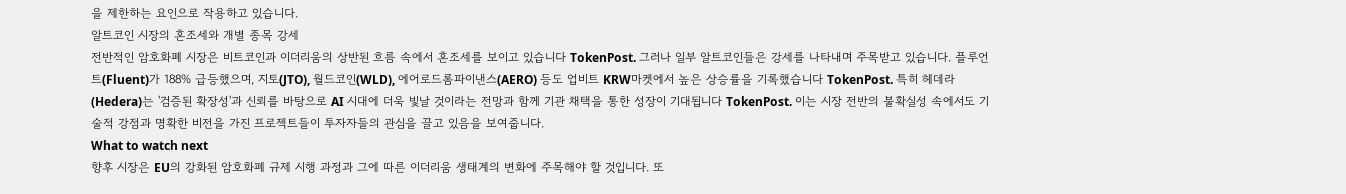을 제한하는 요인으로 작용하고 있습니다.
알트코인 시장의 혼조세와 개별 종목 강세
전반적인 암호화폐 시장은 비트코인과 이더리움의 상반된 흐름 속에서 혼조세를 보이고 있습니다 TokenPost. 그러나 일부 알트코인들은 강세를 나타내며 주목받고 있습니다. 플루언트(Fluent)가 188% 급등했으며, 지토(JTO), 월드코인(WLD), 에어로드롬파이낸스(AERO) 등도 업비트 KRW마켓에서 높은 상승률을 기록했습니다 TokenPost. 특히 헤데라(Hedera)는 '검증된 확장성'과 신뢰를 바탕으로 AI 시대에 더욱 빛날 것이라는 전망과 함께 기관 채택을 통한 성장이 기대됩니다 TokenPost. 이는 시장 전반의 불확실성 속에서도 기술적 강점과 명확한 비전을 가진 프로젝트들이 투자자들의 관심을 끌고 있음을 보여줍니다.
What to watch next
향후 시장은 EU의 강화된 암호화폐 규제 시행 과정과 그에 따른 이더리움 생태계의 변화에 주목해야 할 것입니다. 또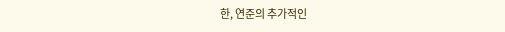한, 연준의 추가적인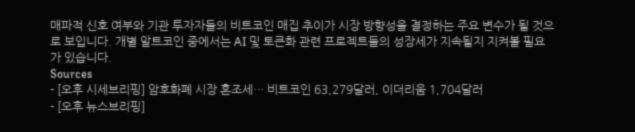매파적 신호 여부와 기관 투자자들의 비트코인 매집 추이가 시장 방향성을 결정하는 주요 변수가 될 것으로 보입니다. 개별 알트코인 중에서는 AI 및 토큰화 관련 프로젝트들의 성장세가 지속될지 지켜볼 필요가 있습니다.
Sources
- [오후 시세브리핑] 암호화폐 시장 혼조세… 비트코인 63,279달러, 이더리움 1,704달러
- [오후 뉴스브리핑]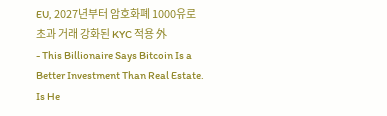EU, 2027년부터 암호화폐 1000유로 초과 거래 강화된 KYC 적용 外
- This Billionaire Says Bitcoin Is a Better Investment Than Real Estate. Is He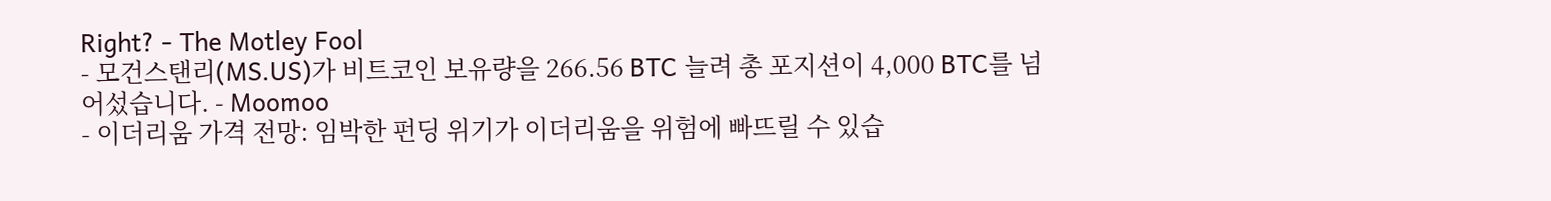Right? - The Motley Fool
- 모건스탠리(MS.US)가 비트코인 보유량을 266.56 BTC 늘려 총 포지션이 4,000 BTC를 넘어섰습니다. - Moomoo
- 이더리움 가격 전망: 임박한 펀딩 위기가 이더리움을 위험에 빠뜨릴 수 있습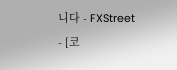니다 - FXStreet
- [코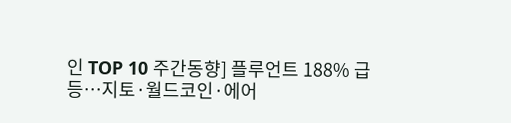인 TOP 10 주간동향] 플루언트 188% 급등…지토·월드코인·에어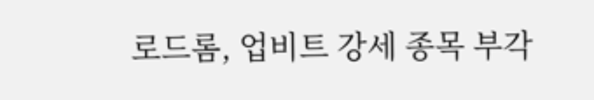로드롬, 업비트 강세 종목 부각